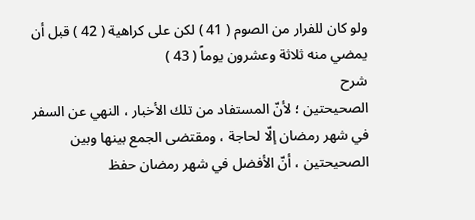ولو كان للفرار من الصوم ( 41 ) لكن على كراهية ( 42 ) قبل أن يمضي منه ثلاثة وعشرون يوماً ( 43 )
شرح
الصحيحتين ؛ لأنّ المستفاد من تلك الأخبار ، النهي عن السفر في شهر رمضان إلّا لحاجة ، ومقتضى الجمع بينها وبين الصحيحتين ، أنّ الأفضل في شهر رمضان حفظ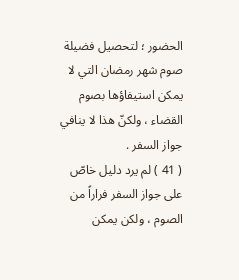الحضور ؛ لتحصيل فضيلة صوم شهر رمضان التي لا يمكن استيفاؤها بصوم القضاء ، ولكنّ هذا لا ينافي جواز السفر .
( 41 ) لم يرد دليل خاصّ على جواز السفر فراراً من الصوم ، ولكن يمكن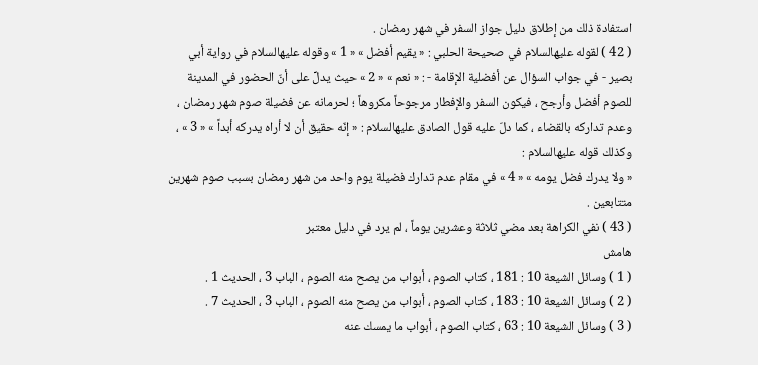استفادة ذلك من إطلاق دليل جواز السفر في شهر رمضان .
( 42 ) لقوله عليهالسلام في صحيحة الحلبي : « يقيم أفضل » « 1 » وقوله عليهالسلام في رواية أبي بصير - في جواب السؤال عن أفضلية الإقامة - : « نعم » « 2 » حيث يدلِّ على أنّ الحضور في المدينة للصوم أفضل وأرجح ، فيكون السفر والإفطار مرجوحاً مكروهاً ؛ لحرمانه عن فضيلة صوم شهر رمضان ، وعدم تداركه بالقضاء ، كما دلّ عليه قول الصادق عليهالسلام : « إنّه حقيق أن لا أراه يدركه أبداً » « 3 » ، وكذلك قوله عليهالسلام :
« ولا يدرك فضل يومه » « 4 » في مقام عدم تدارك فضيلة يوم واحد من شهر رمضان بسبب صوم شهرين متتابعين .
( 43 ) نفي الكراهة بعد مضي ثلاثة وعشرين يوماً ، لم يرد في دليل معتبر
هامش
( 1 ) وسائل الشيعة 10 : 181 ، كتاب الصوم ، أبواب من يصح منه الصوم ، الباب 3 ، الحديث 1 .
( 2 ) وسائل الشيعة 10 : 183 ، كتاب الصوم ، أبواب من يصح منه الصوم ، الباب 3 ، الحديث 7 .
( 3 ) وسائل الشيعة 10 : 63 ، كتاب الصوم ، أبواب ما يمسك عنه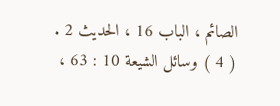الصائم ، الباب 16 ، الحديث 2 .
( 4 ) وسائل الشيعة 10 : 63 ،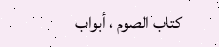كتاب الصوم ، أبواب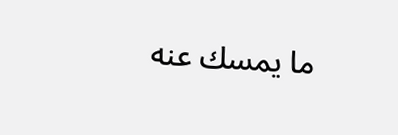ما يمسك عنه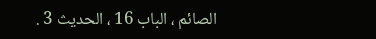الصائم ، الباب 16 ، الحديث 3 .